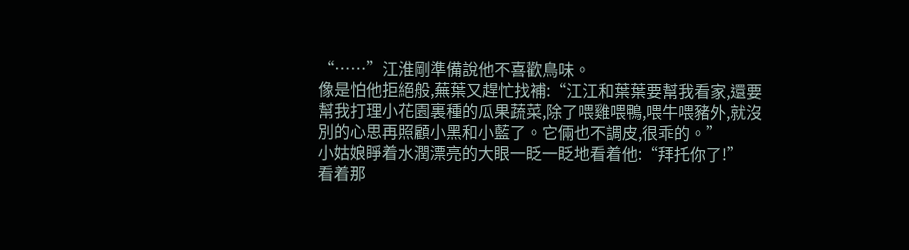“……”江淮剛準備說他不喜歡鳥味。
像是怕他拒絕般,蕪葉又趕忙找補:“江江和葉葉要幫我看家,還要幫我打理小花園裏種的瓜果蔬菜,除了喂雞喂鴨,喂牛喂豬外,就沒別的心思再照顧小黑和小藍了。它倆也不調皮,很乖的。”
小姑娘睜着水潤漂亮的大眼一眨一眨地看着他:“拜托你了!”
看着那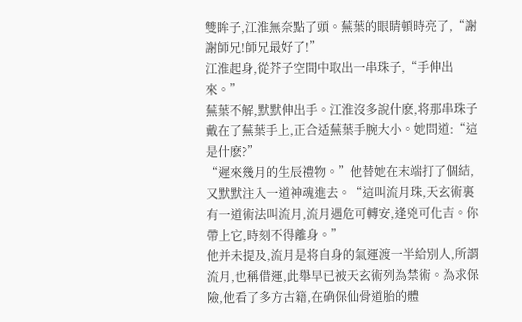雙眸子,江淮無奈點了頭。蕪葉的眼睛頓時亮了,“謝謝師兄!師兄最好了!”
江淮起身,從芥子空間中取出一串珠子,“手伸出來。”
蕪葉不解,默默伸出手。江淮沒多說什麽,将那串珠子戴在了蕪葉手上,正合适蕪葉手腕大小。她問道:“這是什麽?”
“遲來幾月的生辰禮物。”他替她在末端打了個結,又默默注入一道神魂進去。“這叫流月珠,天玄術裏有一道術法叫流月,流月遇危可轉安,逢兇可化吉。你帶上它,時刻不得離身。”
他并未提及,流月是将自身的氣運渡一半給別人,所謂流月,也稱借運,此舉早已被天玄術列為禁術。為求保險,他看了多方古籍,在确保仙骨道胎的體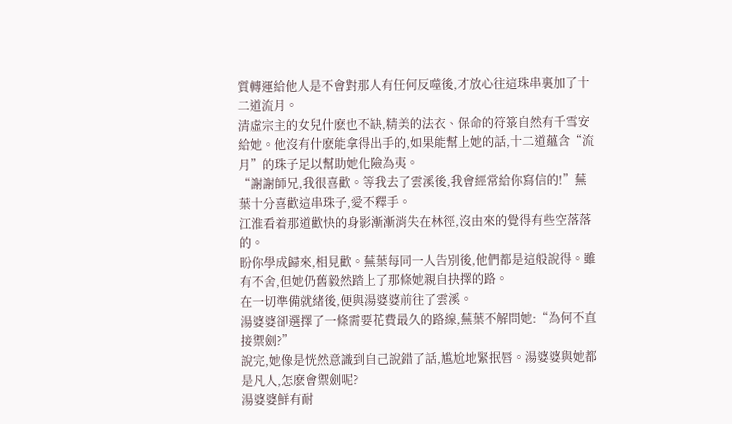質轉運給他人是不會對那人有任何反噬後,才放心往這珠串裏加了十二道流月。
清虛宗主的女兒什麽也不缺,精美的法衣、保命的符箓自然有千雪安給她。他沒有什麽能拿得出手的,如果能幫上她的話,十二道蘊含“流月”的珠子足以幫助她化險為夷。
“謝謝師兄,我很喜歡。等我去了雲溪後,我會經常給你寫信的!”蕪葉十分喜歡這串珠子,愛不釋手。
江淮看着那道歡快的身影漸漸消失在林徑,沒由來的覺得有些空落落的。
盼你學成歸來,相見歡。蕪葉每同一人告別後,他們都是這般說得。雖有不舍,但她仍舊毅然踏上了那條她親自抉擇的路。
在一切準備就緒後,便與湯婆婆前往了雲溪。
湯婆婆卻選擇了一條需要花費最久的路線,蕪葉不解問她:“為何不直接禦劍?”
說完,她像是恍然意識到自己說錯了話,尴尬地緊抿唇。湯婆婆與她都是凡人,怎麽會禦劍呢?
湯婆婆鮮有耐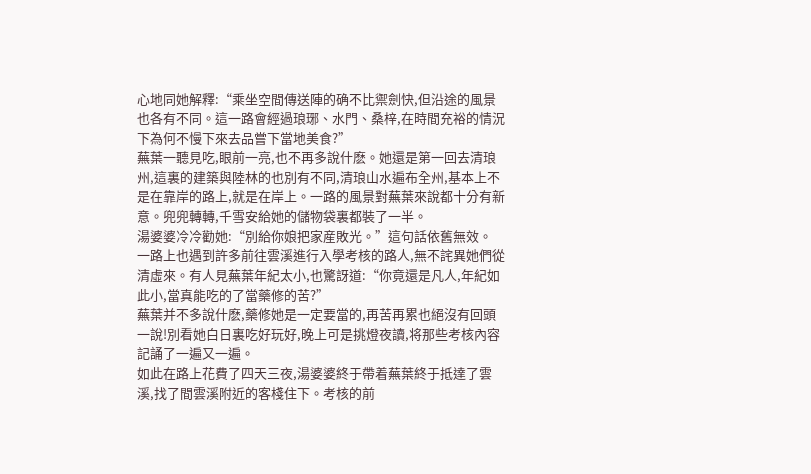心地同她解釋:“乘坐空間傳送陣的确不比禦劍快,但沿途的風景也各有不同。這一路會經過琅琊、水門、桑梓,在時間充裕的情況下為何不慢下來去品嘗下當地美食?”
蕪葉一聽見吃,眼前一亮,也不再多說什麽。她還是第一回去清琅州,這裏的建築與陸林的也別有不同,清琅山水遍布全州,基本上不是在靠岸的路上,就是在岸上。一路的風景對蕪葉來說都十分有新意。兜兜轉轉,千雪安給她的儲物袋裏都裝了一半。
湯婆婆冷冷勸她:“別給你娘把家産敗光。”這句話依舊無效。
一路上也遇到許多前往雲溪進行入學考核的路人,無不詫異她們從清虛來。有人見蕪葉年紀太小,也驚訝道:“你竟還是凡人,年紀如此小,當真能吃的了當藥修的苦?”
蕪葉并不多說什麽,藥修她是一定要當的,再苦再累也絕沒有回頭一說!別看她白日裏吃好玩好,晚上可是挑燈夜讀,将那些考核內容記誦了一遍又一遍。
如此在路上花費了四天三夜,湯婆婆終于帶着蕪葉終于抵達了雲溪,找了間雲溪附近的客棧住下。考核的前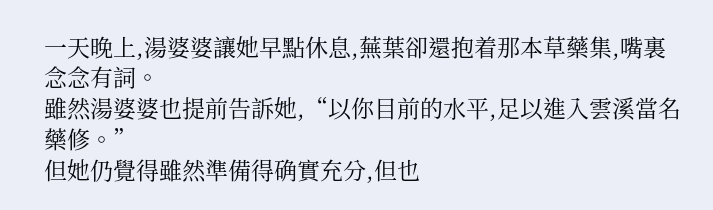一天晚上,湯婆婆讓她早點休息,蕪葉卻還抱着那本草藥集,嘴裏念念有詞。
雖然湯婆婆也提前告訴她,“以你目前的水平,足以進入雲溪當名藥修。”
但她仍覺得雖然準備得确實充分,但也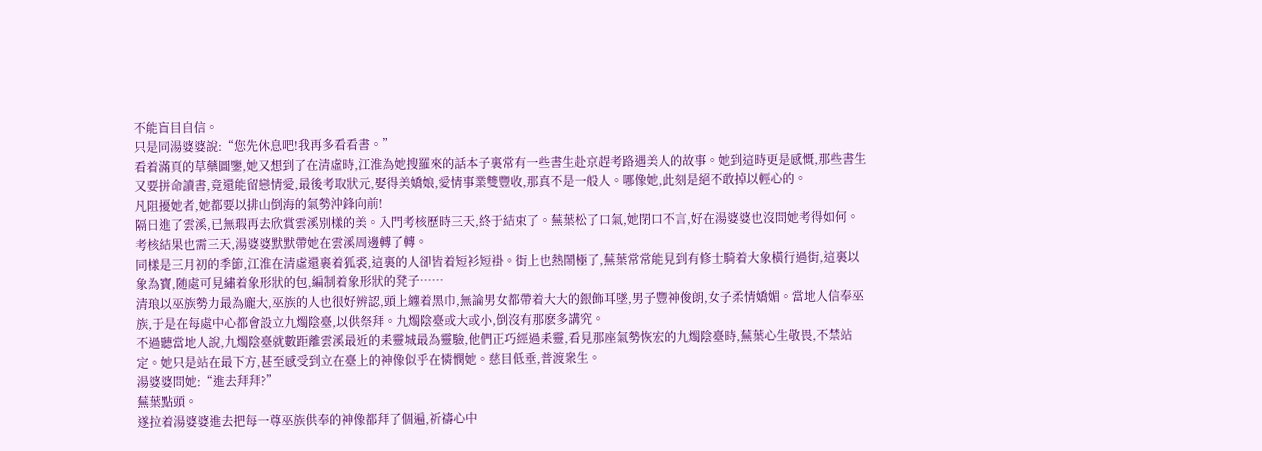不能盲目自信。
只是同湯婆婆說:“您先休息吧!我再多看看書。”
看着滿頁的草藥圖鑒,她又想到了在清虛時,江淮為她搜羅來的話本子裏常有一些書生赴京趕考路遇美人的故事。她到這時更是感慨,那些書生又要拼命讀書,竟還能留戀情愛,最後考取狀元,娶得美嬌娘,愛情事業雙豐收,那真不是一般人。哪像她,此刻是絕不敢掉以輕心的。
凡阻擾她者,她都要以排山倒海的氣勢沖鋒向前!
隔日進了雲溪,已無瑕再去欣賞雲溪別樣的美。入門考核歷時三天,終于結束了。蕪葉松了口氣,她閉口不言,好在湯婆婆也沒問她考得如何。考核結果也需三天,湯婆婆默默帶她在雲溪周邊轉了轉。
同樣是三月初的季節,江淮在清虛還裹着狐裘,這裏的人卻皆着短衫短褂。街上也熱鬧極了,蕪葉常常能見到有修士騎着大象橫行過街,這裏以象為寶,随處可見繡着象形狀的包,編制着象形狀的凳子……
清琅以巫族勢力最為龐大,巫族的人也很好辨認,頭上纏着黑巾,無論男女都帶着大大的銀飾耳墜,男子豐神俊朗,女子柔情嬌媚。當地人信奉巫族,于是在每處中心都會設立九燭陰臺,以供祭拜。九燭陰臺或大或小,倒沒有那麽多講究。
不過聽當地人說,九燭陰臺就數距離雲溪最近的耒靈城最為靈驗,他們正巧經過耒靈,看見那座氣勢恢宏的九燭陰臺時,蕪葉心生敬畏,不禁站定。她只是站在最下方,甚至感受到立在臺上的神像似乎在憐憫她。慈目低垂,普渡衆生。
湯婆婆問她:“進去拜拜?”
蕪葉點頭。
遂拉着湯婆婆進去把每一尊巫族供奉的神像都拜了個遍,祈禱心中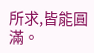所求,皆能圓滿。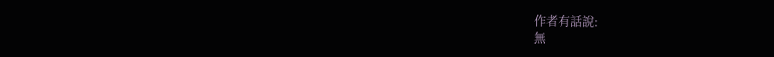作者有話說:
無